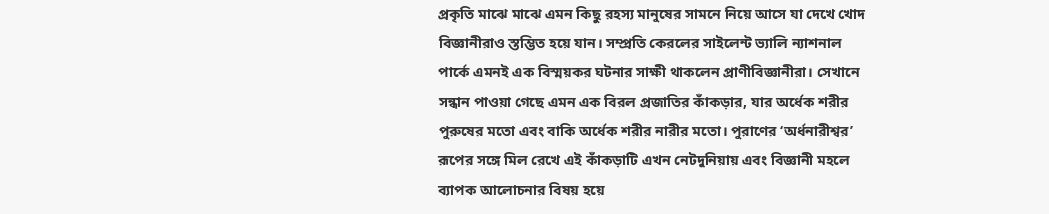প্রকৃতি মাঝে মাঝে এমন কিছু রহস্য মানুষের সামনে নিয়ে আসে যা দেখে খোদ বিজ্ঞানীরাও স্তম্ভিত হয়ে যান। সম্প্রতি কেরলের সাইলেন্ট ভ্যালি ন্যাশনাল পার্কে এমনই এক বিস্ময়কর ঘটনার সাক্ষী থাকলেন প্রাণীবিজ্ঞানীরা। সেখানে সন্ধান পাওয়া গেছে এমন এক বিরল প্রজাতির কাঁকড়ার, যার অর্ধেক শরীর পুরুষের মতো এবং বাকি অর্ধেক শরীর নারীর মতো। পুরাণের ‘অর্ধনারীশ্বর’ রূপের সঙ্গে মিল রেখে এই কাঁকড়াটি এখন নেটদুনিয়ায় এবং বিজ্ঞানী মহলে ব্যাপক আলোচনার বিষয় হয়ে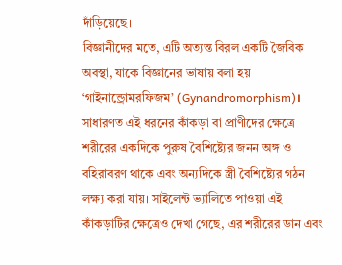দাঁড়িয়েছে।
বিজ্ঞানীদের মতে, এটি অত্যন্ত বিরল একটি জৈবিক অবস্থা, যাকে বিজ্ঞানের ভাষায় বলা হয় ‘গাইনান্ড্রোমরফিজম’ (Gynandromorphism)। সাধারণত এই ধরনের কাঁকড়া বা প্রাণীদের ক্ষেত্রে শরীরের একদিকে পুরুষ বৈশিষ্ট্যের জনন অঙ্গ ও বহিরাবরণ থাকে এবং অন্যদিকে স্ত্রী বৈশিষ্ট্যের গঠন লক্ষ্য করা যায়। সাইলেন্ট ভ্যালিতে পাওয়া এই কাঁকড়াটির ক্ষেত্রেও দেখা গেছে, এর শরীরের ডান এবং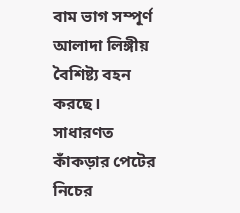বাম ভাগ সম্পূর্ণ আলাদা লিঙ্গীয় বৈশিষ্ট্য বহন করছে।
সাধারণত কাঁকড়ার পেটের নিচের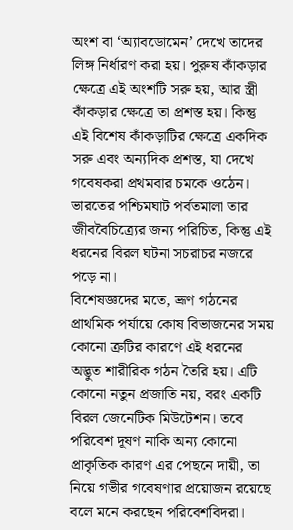অংশ বা ‘অ্যাবডোমেন’ দেখে তাদের লিঙ্গ নির্ধারণ করা হয়। পুরুষ কাঁকড়ার ক্ষেত্রে এই অংশটি সরু হয়, আর স্ত্রী কাঁকড়ার ক্ষেত্রে তা প্রশস্ত হয়। কিন্তু এই বিশেষ কাঁকড়াটির ক্ষেত্রে একদিক সরু এবং অন্যদিক প্রশস্ত, যা দেখে গবেষকরা প্রথমবার চমকে ওঠেন। ভারতের পশ্চিমঘাট পর্বতমালা তার জীববৈচিত্র্যের জন্য পরিচিত, কিন্তু এই ধরনের বিরল ঘটনা সচরাচর নজরে পড়ে না।
বিশেষজ্ঞদের মতে, ভ্রূণ গঠনের প্রাথমিক পর্যায়ে কোষ বিভাজনের সময় কোনো ত্রুটির কারণে এই ধরনের অদ্ভুত শারীরিক গঠন তৈরি হয়। এটি কোনো নতুন প্রজাতি নয়, বরং একটি বিরল জেনেটিক মিউটেশন। তবে পরিবেশ দূষণ নাকি অন্য কোনো প্রাকৃতিক কারণ এর পেছনে দায়ী, তা নিয়ে গভীর গবেষণার প্রয়োজন রয়েছে বলে মনে করছেন পরিবেশবিদরা।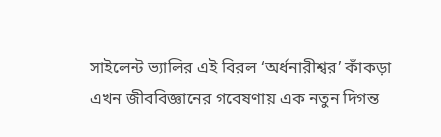সাইলেন্ট ভ্যালির এই বিরল ‘অর্ধনারীশ্বর’ কাঁকড়া এখন জীববিজ্ঞানের গবেষণায় এক নতুন দিগন্ত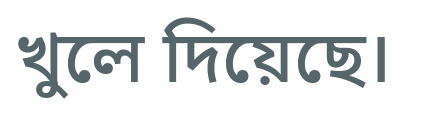খুলে দিয়েছে।